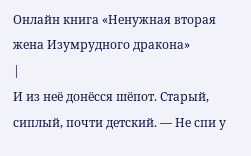Онлайн книга «Ненужная вторая жена Изумрудного дракона»
|
И из неё донёсся шёпот. Старый, сиплый, почти детский. — Не спи у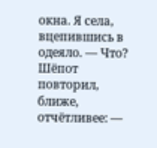окна. Я села, вцепившись в одеяло. — Что? Шёпот повторил, ближе, отчётливее: —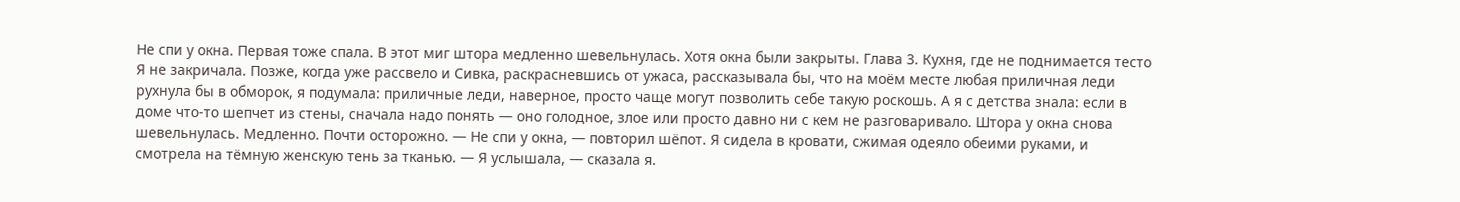Не спи у окна. Первая тоже спала. В этот миг штора медленно шевельнулась. Хотя окна были закрыты. Глава 3. Кухня, где не поднимается тесто Я не закричала. Позже, когда уже рассвело и Сивка, раскрасневшись от ужаса, рассказывала бы, что на моём месте любая приличная леди рухнула бы в обморок, я подумала: приличные леди, наверное, просто чаще могут позволить себе такую роскошь. А я с детства знала: если в доме что-то шепчет из стены, сначала надо понять — оно голодное, злое или просто давно ни с кем не разговаривало. Штора у окна снова шевельнулась. Медленно. Почти осторожно. — Не спи у окна, — повторил шёпот. Я сидела в кровати, сжимая одеяло обеими руками, и смотрела на тёмную женскую тень за тканью. — Я услышала, — сказала я.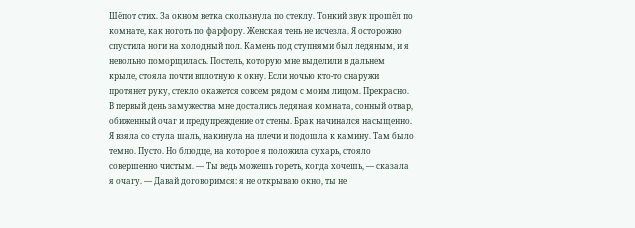Шёпот стих. За окном ветка скользнула по стеклу. Тонкий звук прошёл по комнате, как ноготь по фарфору. Женская тень не исчезла. Я осторожно спустила ноги на холодный пол. Камень под ступнями был ледяным, и я невольно поморщилась. Постель, которую мне выделили в дальнем крыле, стояла почти вплотную к окну. Если ночью кто-то снаружи протянет руку, стекло окажется совсем рядом с моим лицом. Прекрасно. В первый день замужества мне достались ледяная комната, сонный отвар, обиженный очаг и предупреждение от стены. Брак начинался насыщенно. Я взяла со стула шаль, накинула на плечи и подошла к камину. Там было темно. Пусто. Но блюдце, на которое я положила сухарь, стояло совершенно чистым. — Ты ведь можешь гореть, когда хочешь, — сказала я очагу. — Давай договоримся: я не открываю окно, ты не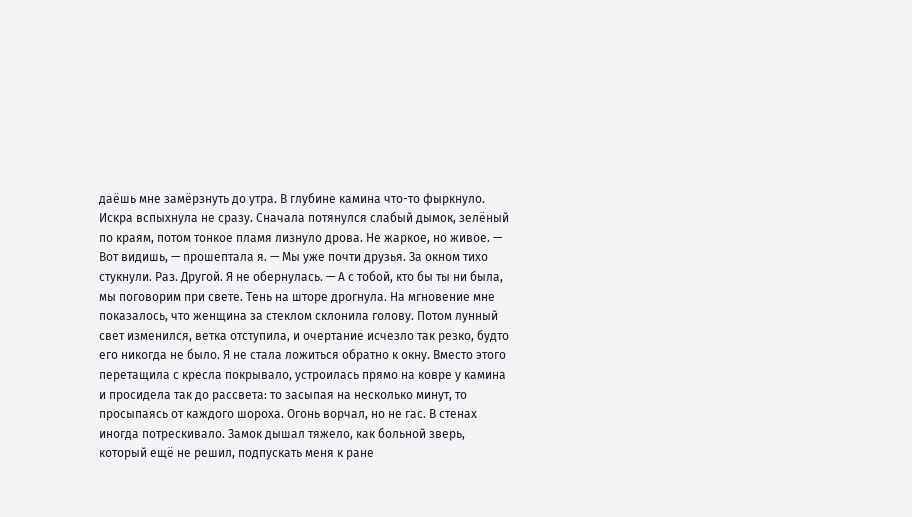даёшь мне замёрзнуть до утра. В глубине камина что-то фыркнуло. Искра вспыхнула не сразу. Сначала потянулся слабый дымок, зелёный по краям, потом тонкое пламя лизнуло дрова. Не жаркое, но живое. — Вот видишь, — прошептала я. — Мы уже почти друзья. За окном тихо стукнули. Раз. Другой. Я не обернулась. — А с тобой, кто бы ты ни была, мы поговорим при свете. Тень на шторе дрогнула. На мгновение мне показалось, что женщина за стеклом склонила голову. Потом лунный свет изменился, ветка отступила, и очертание исчезло так резко, будто его никогда не было. Я не стала ложиться обратно к окну. Вместо этого перетащила с кресла покрывало, устроилась прямо на ковре у камина и просидела так до рассвета: то засыпая на несколько минут, то просыпаясь от каждого шороха. Огонь ворчал, но не гас. В стенах иногда потрескивало. Замок дышал тяжело, как больной зверь, который ещё не решил, подпускать меня к ране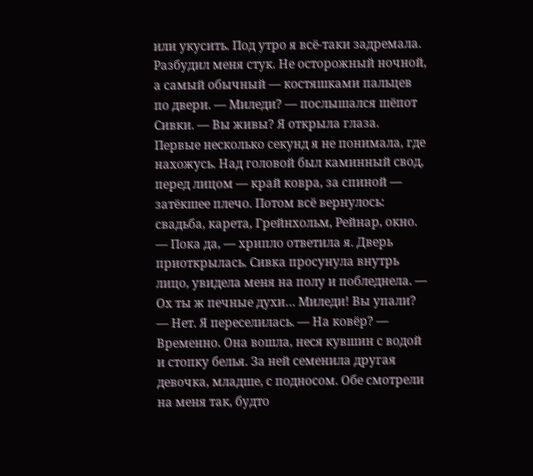или укусить. Под утро я всё-таки задремала. Разбудил меня стук. Не осторожный ночной, а самый обычный — костяшками пальцев по двери. — Миледи? — послышался шёпот Сивки. — Вы живы? Я открыла глаза. Первые несколько секунд я не понимала, где нахожусь. Над головой был каминный свод, перед лицом — край ковра, за спиной — затёкшее плечо. Потом всё вернулось: свадьба, карета, Грейнхольм, Рейнар, окно. — Пока да, — хрипло ответила я. Дверь приоткрылась. Сивка просунула внутрь лицо, увидела меня на полу и побледнела. — Ох ты ж печные духи… Миледи! Вы упали? — Нет. Я переселилась. — На ковёр? — Временно. Она вошла, неся кувшин с водой и стопку белья. За ней семенила другая девочка, младше, с подносом. Обе смотрели на меня так, будто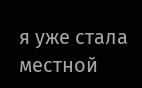я уже стала местной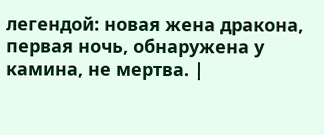легендой: новая жена дракона, первая ночь, обнаружена у камина, не мертва. |